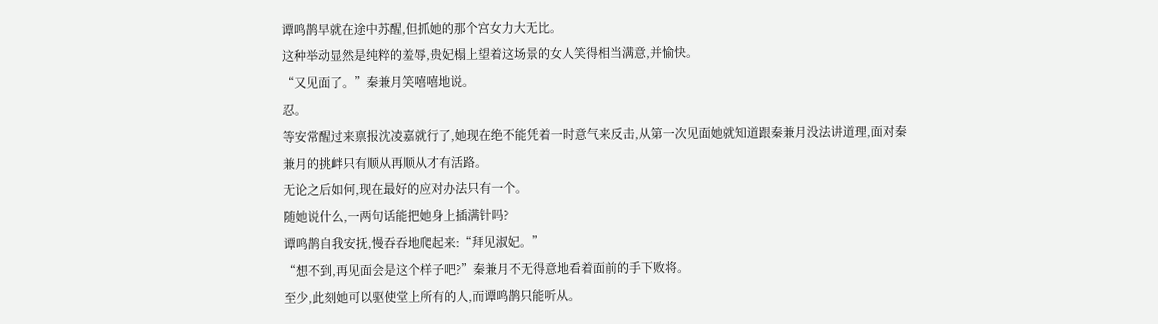谭鸣鹊早就在途中苏醒,但抓她的那个宫女力大无比。
这种举动显然是纯粹的羞辱,贵妃榻上望着这场景的女人笑得相当满意,并愉快。
“又见面了。”秦兼月笑嘻嘻地说。
忍。
等安常醒过来禀报沈凌嘉就行了,她现在绝不能凭着一时意气来反击,从第一次见面她就知道跟秦兼月没法讲道理,面对秦兼月的挑衅只有顺从再顺从才有活路。
无论之后如何,现在最好的应对办法只有一个。
随她说什么,一两句话能把她身上插满针吗?
谭鸣鹊自我安抚,慢吞吞地爬起来:“拜见淑妃。”
“想不到,再见面会是这个样子吧?”秦兼月不无得意地看着面前的手下败将。
至少,此刻她可以驱使堂上所有的人,而谭鸣鹊只能听从。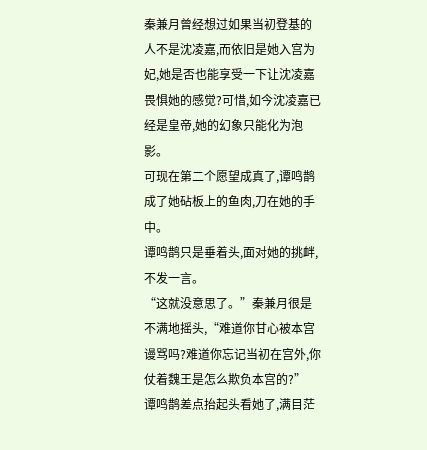秦兼月曾经想过如果当初登基的人不是沈凌嘉,而依旧是她入宫为妃,她是否也能享受一下让沈凌嘉畏惧她的感觉?可惜,如今沈凌嘉已经是皇帝,她的幻象只能化为泡影。
可现在第二个愿望成真了,谭鸣鹊成了她砧板上的鱼肉,刀在她的手中。
谭鸣鹊只是垂着头,面对她的挑衅,不发一言。
“这就没意思了。”秦兼月很是不满地摇头,“难道你甘心被本宫谩骂吗?难道你忘记当初在宫外,你仗着魏王是怎么欺负本宫的?”
谭鸣鹊差点抬起头看她了,满目茫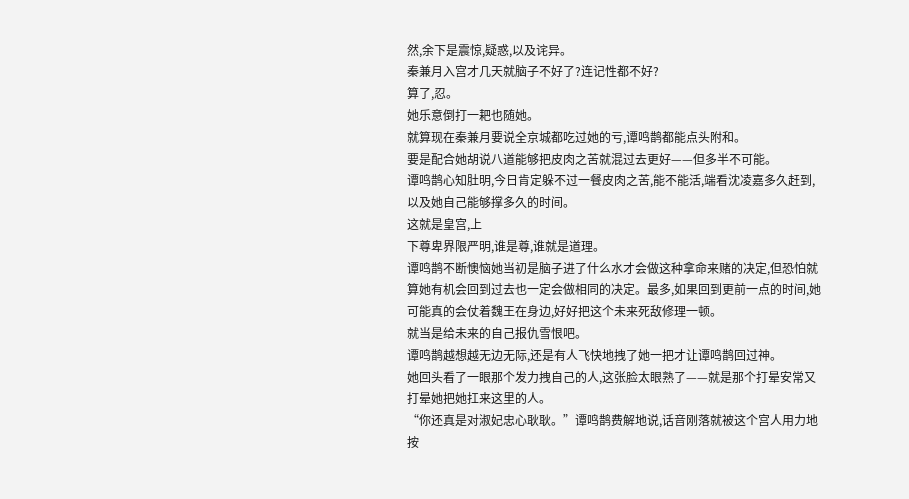然,余下是震惊,疑惑,以及诧异。
秦兼月入宫才几天就脑子不好了?连记性都不好?
算了,忍。
她乐意倒打一耙也随她。
就算现在秦兼月要说全京城都吃过她的亏,谭鸣鹊都能点头附和。
要是配合她胡说八道能够把皮肉之苦就混过去更好——但多半不可能。
谭鸣鹊心知肚明,今日肯定躲不过一餐皮肉之苦,能不能活,端看沈凌嘉多久赶到,以及她自己能够撑多久的时间。
这就是皇宫,上
下尊卑界限严明,谁是尊,谁就是道理。
谭鸣鹊不断懊恼她当初是脑子进了什么水才会做这种拿命来赌的决定,但恐怕就算她有机会回到过去也一定会做相同的决定。最多,如果回到更前一点的时间,她可能真的会仗着魏王在身边,好好把这个未来死敌修理一顿。
就当是给未来的自己报仇雪恨吧。
谭鸣鹊越想越无边无际,还是有人飞快地拽了她一把才让谭鸣鹊回过神。
她回头看了一眼那个发力拽自己的人,这张脸太眼熟了——就是那个打晕安常又打晕她把她扛来这里的人。
“你还真是对淑妃忠心耿耿。”谭鸣鹊费解地说,话音刚落就被这个宫人用力地按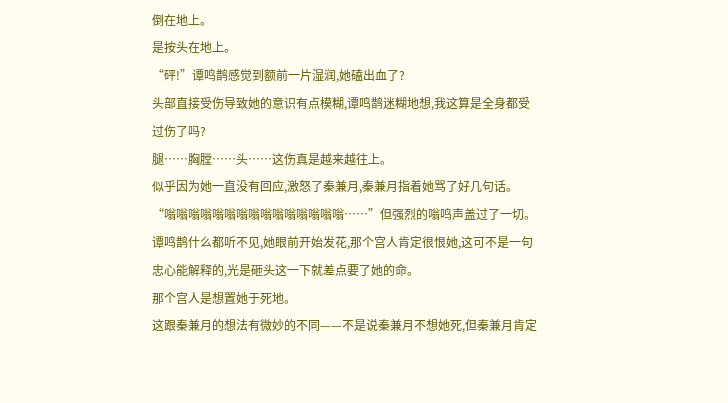倒在地上。
是按头在地上。
“砰!”谭鸣鹊感觉到额前一片湿润,她磕出血了?
头部直接受伤导致她的意识有点模糊,谭鸣鹊迷糊地想,我这算是全身都受过伤了吗?
腿……胸膛……头……这伤真是越来越往上。
似乎因为她一直没有回应,激怒了秦兼月,秦兼月指着她骂了好几句话。
“嗡嗡嗡嗡嗡嗡嗡嗡嗡嗡嗡嗡嗡嗡嗡……”但强烈的嗡鸣声盖过了一切。
谭鸣鹊什么都听不见,她眼前开始发花,那个宫人肯定很恨她,这可不是一句忠心能解释的,光是砸头这一下就差点要了她的命。
那个宫人是想置她于死地。
这跟秦兼月的想法有微妙的不同——不是说秦兼月不想她死,但秦兼月肯定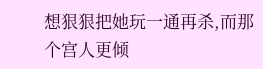想狠狠把她玩一通再杀,而那个宫人更倾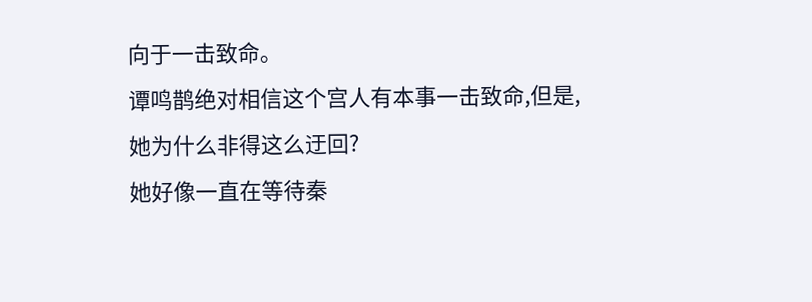向于一击致命。
谭鸣鹊绝对相信这个宫人有本事一击致命,但是,她为什么非得这么迂回?
她好像一直在等待秦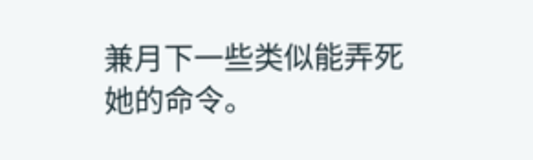兼月下一些类似能弄死她的命令。